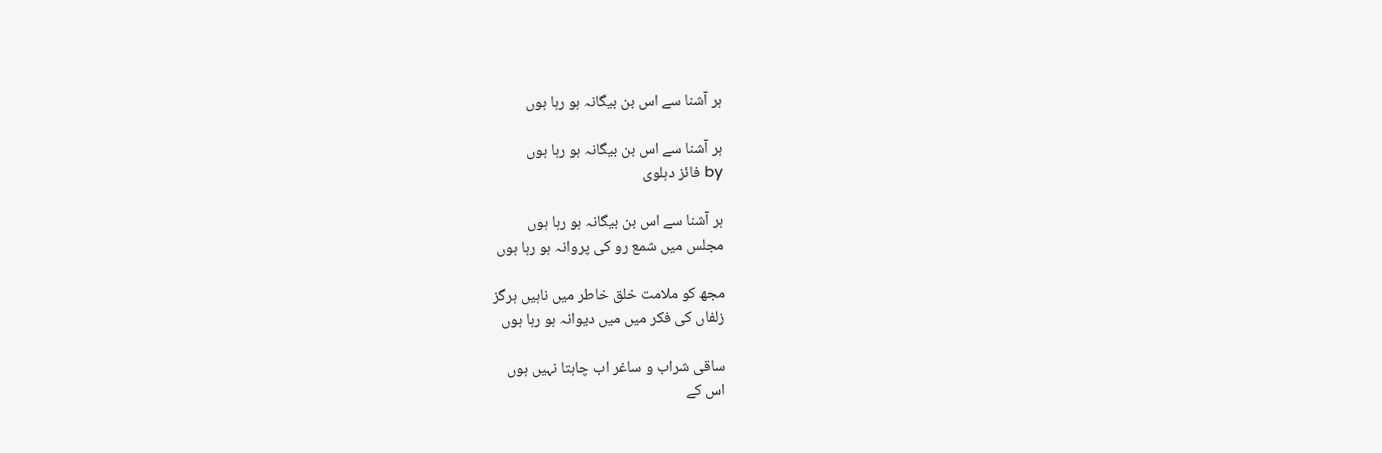ہر آشنا سے اس بن بیگانہ ہو رہا ہوں

ہر آشنا سے اس بن بیگانہ ہو رہا ہوں
by فائز دہلوی

ہر آشنا سے اس بن بیگانہ ہو رہا ہوں
مجلس میں شمع رو کی پروانہ ہو رہا ہوں

مجھ کو ملامت خلق خاطر میں ناہیں ہرگز
زلفاں کی فکر میں میں دیوانہ ہو رہا ہوں

ساقی شراب و ساغر اب چاہتا نہیں ہوں
اس کے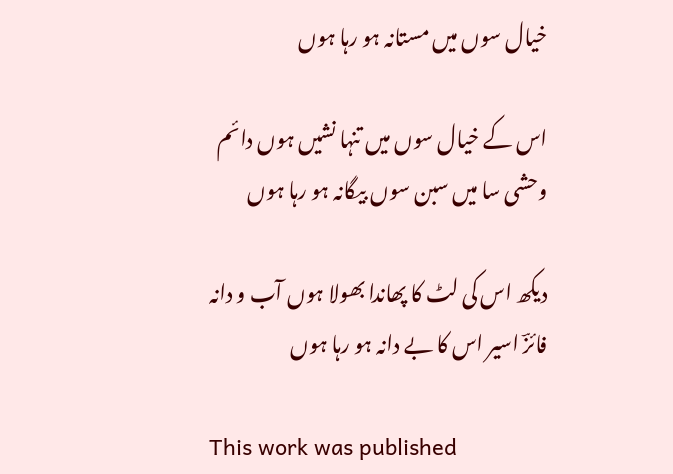خیال سوں میں مستانہ ہو رہا ہوں

اس کے خیال سوں میں تنہا نشیں ہوں دائم
وحشی سا میں سبن سوں بیگانہ ہو رہا ہوں

دیکھ اس کی لٹ کا پھاندا بھولا ہوں آب و دانہ
فائزؔ اسیر اس کا بے دانہ ہو رہا ہوں

This work was published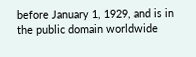before January 1, 1929, and is in the public domain worldwide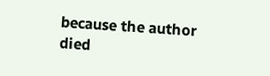because the author died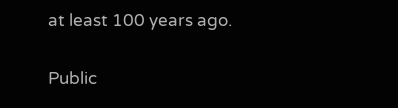at least 100 years ago.

Public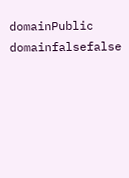domainPublic domainfalsefalse